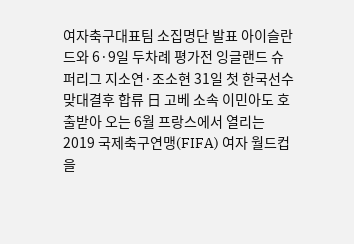여자축구대표팀 소집명단 발표 아이슬란드와 6·9일 두차례 평가전 잉글랜드 슈퍼리그 지소연·조소현 31일 첫 한국선수 맞대결후 합류 日 고베 소속 이민아도 호출받아 오는 6월 프랑스에서 열리는 2019 국제축구연맹(FIFA) 여자 월드컵을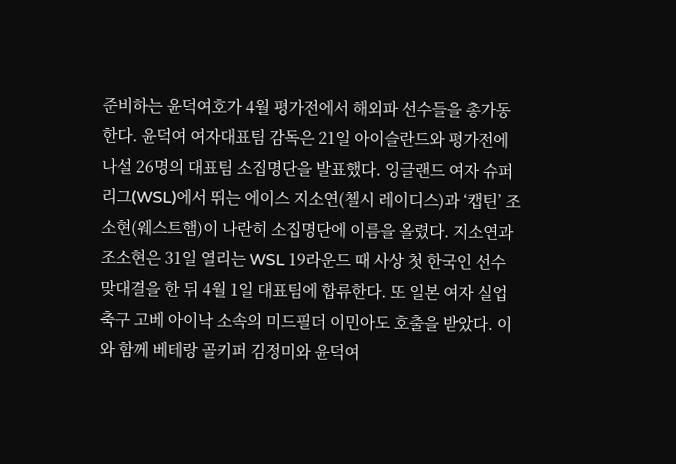준비하는 윤덕여호가 4월 평가전에서 해외파 선수들을 총가동한다. 윤덕여 여자대표팀 감독은 21일 아이슬란드와 평가전에 나설 26명의 대표팀 소집명단을 발표했다. 잉글랜드 여자 슈퍼리그(WSL)에서 뛰는 에이스 지소연(첼시 레이디스)과 ‘캡틴’ 조소현(웨스트햄)이 나란히 소집명단에 이름을 올렸다. 지소연과 조소현은 31일 열리는 WSL 19라운드 때 사상 첫 한국인 선수 맞대결을 한 뒤 4월 1일 대표팀에 합류한다. 또 일본 여자 실업 축구 고베 아이낙 소속의 미드필더 이민아도 호출을 받았다. 이와 함께 베테랑 골키퍼 김정미와 윤덕여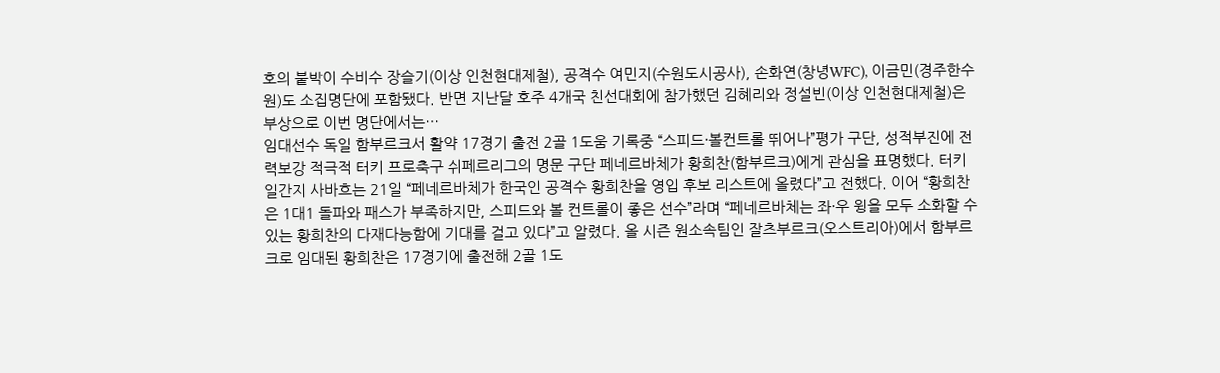호의 붙박이 수비수 장슬기(이상 인천현대제철), 공격수 여민지(수원도시공사), 손화연(창녕WFC), 이금민(경주한수원)도 소집명단에 포함됐다. 반면 지난달 호주 4개국 친선대회에 참가했던 김혜리와 정설빈(이상 인천현대제철)은 부상으로 이번 명단에서는…
임대선수 독일 함부르크서 활약 17경기 출전 2골 1도움 기록중 “스피드·볼컨트롤 뛰어나”평가 구단, 성적부진에 전력보강 적극적 터키 프로축구 쉬페르리그의 명문 구단 페네르바체가 황희찬(함부르크)에게 관심을 표명했다. 터키 일간지 사바흐는 21일 “페네르바체가 한국인 공격수 황희찬을 영입 후보 리스트에 올렸다”고 전했다. 이어 “황희찬은 1대1 돌파와 패스가 부족하지만, 스피드와 볼 컨트롤이 좋은 선수”라며 “페네르바체는 좌·우 윙을 모두 소화할 수 있는 황희찬의 다재다능함에 기대를 걸고 있다”고 알렸다. 올 시즌 원소속팀인 잘츠부르크(오스트리아)에서 함부르크로 임대된 황희찬은 17경기에 출전해 2골 1도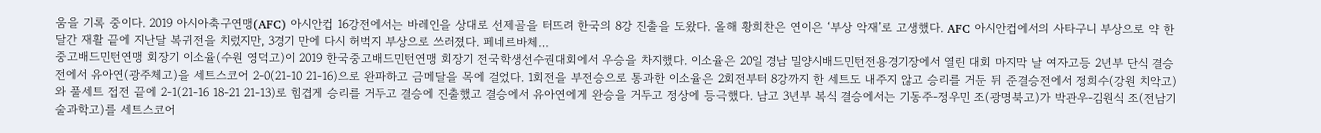움을 기록 중이다. 2019 아시아축구연맹(AFC) 아시안컵 16강전에서는 바레인을 상대로 선제골을 터뜨려 한국의 8강 진출을 도왔다. 올해 황희찬은 연이은 ‘부상 악재’로 고생했다. AFC 아시안컵에서의 사타구니 부상으로 약 한 달간 재활 끝에 지난달 복귀전을 치렀지만, 3경기 만에 다시 허벅지 부상으로 쓰러졌다. 페네르바체…
중고배드민턴연맹 회장기 이소율(수원 영덕고)이 2019 한국중고배드민턴연맹 회장기 전국학생선수권대회에서 우승을 차지했다. 이소율은 20일 경남 밀양시배드민턴전용경기장에서 열린 대회 마지막 날 여자고등 2년부 단식 결승전에서 유아연(광주체고)을 세트스코어 2-0(21-10 21-16)으로 완파하고 금메달을 목에 걸었다. 1회전을 부전승으로 통과한 이소율은 2회전부터 8강까지 한 세트도 내주지 않고 승리를 거둔 뒤 준결승전에서 정희수(강원 치악고)와 풀세트 접전 끝에 2-1(21-16 18-21 21-13)로 힘겹게 승리를 거두고 결승에 진출했고 결승에서 유아연에게 완승을 거두고 정상에 등극했다. 남고 3년부 복식 결승에서는 기동주-정우민 조(광명북고)가 박관우-김원식 조(전남기술과학고)를 세트스코어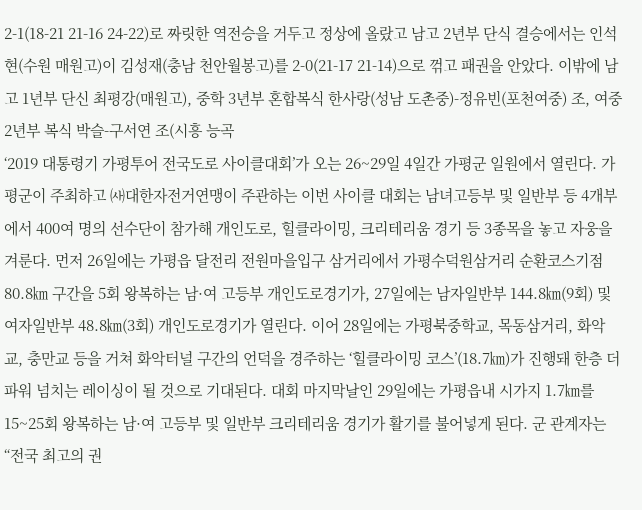2-1(18-21 21-16 24-22)로 짜릿한 역전승을 거두고 정상에 올랐고 남고 2년부 단식 결승에서는 인석현(수원 매원고)이 김성재(충남 천안월봉고)를 2-0(21-17 21-14)으로 꺾고 패권을 안았다. 이밖에 남고 1년부 단신 최평강(매원고), 중학 3년부 혼합복식 한사랑(성남 도촌중)-정유빈(포천여중) 조, 여중 2년부 복식 박슬-구서연 조(시흥 능곡
‘2019 대통령기 가평투어 전국도로 사이클대회’가 오는 26~29일 4일간 가평군 일원에서 열린다. 가평군이 주최하고 ㈔대한자전거연맹이 주관하는 이번 사이클 대회는 남녀고등부 및 일반부 등 4개부에서 400여 명의 선수단이 참가해 개인도로, 힐클라이밍, 크리테리움 경기 등 3종목을 놓고 자웅을 겨룬다. 먼저 26일에는 가평읍 달전리 전원마을입구 삼거리에서 가평수덕원삼거리 순환코스기점 80.8㎞ 구간을 5회 왕복하는 남·여 고등부 개인도로경기가, 27일에는 남자일반부 144.8㎞(9회) 및 여자일반부 48.8㎞(3회) 개인도로경기가 열린다. 이어 28일에는 가평북중학교, 목동삼거리, 화악교, 충만교 등을 거쳐 화악터널 구간의 언덕을 경주하는 ‘힐클라이밍 코스’(18.7㎞)가 진행돼 한층 더 파워 넘치는 레이싱이 될 것으로 기대된다. 대회 마지막날인 29일에는 가평읍내 시가지 1.7㎞를 15~25회 왕복하는 남·여 고등부 및 일반부 크리테리움 경기가 활기를 불어넣게 된다. 군 관계자는 “전국 최고의 권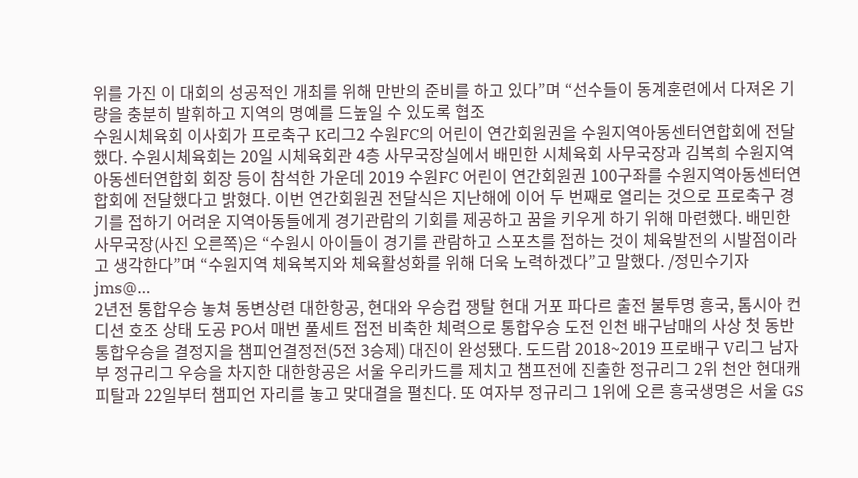위를 가진 이 대회의 성공적인 개최를 위해 만반의 준비를 하고 있다”며 “선수들이 동계훈련에서 다져온 기량을 충분히 발휘하고 지역의 명예를 드높일 수 있도록 협조
수원시체육회 이사회가 프로축구 K리그2 수원FC의 어린이 연간회원권을 수원지역아동센터연합회에 전달했다. 수원시체육회는 20일 시체육회관 4층 사무국장실에서 배민한 시체육회 사무국장과 김복희 수원지역아동센터연합회 회장 등이 참석한 가운데 2019 수원FC 어린이 연간회원권 100구좌를 수원지역아동센터연합회에 전달했다고 밝혔다. 이번 연간회원권 전달식은 지난해에 이어 두 번째로 열리는 것으로 프로축구 경기를 접하기 어려운 지역아동들에게 경기관람의 기회를 제공하고 꿈을 키우게 하기 위해 마련했다. 배민한 사무국장(사진 오른쪽)은 “수원시 아이들이 경기를 관람하고 스포츠를 접하는 것이 체육발전의 시발점이라고 생각한다”며 “수원지역 체육복지와 체육활성화를 위해 더욱 노력하겠다”고 말했다. /정민수기자 jms@…
2년전 통합우승 놓쳐 동변상련 대한항공, 현대와 우승컵 쟁탈 현대 거포 파다르 출전 불투명 흥국, 톰시아 컨디션 호조 상태 도공 PO서 매번 풀세트 접전 비축한 체력으로 통합우승 도전 인천 배구남매의 사상 첫 동반 통합우승을 결정지을 챔피언결정전(5전 3승제) 대진이 완성됐다. 도드람 2018~2019 프로배구 V리그 남자부 정규리그 우승을 차지한 대한항공은 서울 우리카드를 제치고 챔프전에 진출한 정규리그 2위 천안 현대캐피탈과 22일부터 챔피언 자리를 놓고 맞대결을 펼친다. 또 여자부 정규리그 1위에 오른 흥국생명은 서울 GS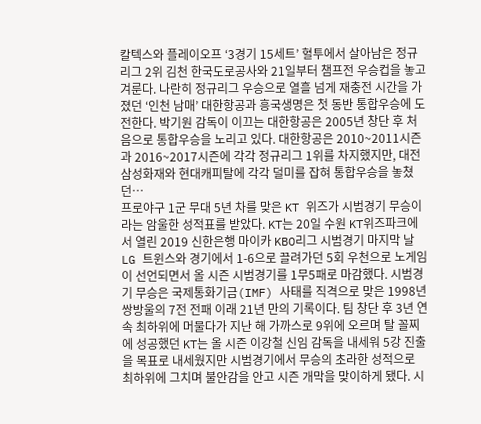칼텍스와 플레이오프 ‘3경기 15세트’ 혈투에서 살아남은 정규리그 2위 김천 한국도로공사와 21일부터 챔프전 우승컵을 놓고 겨룬다. 나란히 정규리그 우승으로 열흘 넘게 재충전 시간을 가졌던 ‘인천 남매’ 대한항공과 흥국생명은 첫 동반 통합우승에 도전한다. 박기원 감독이 이끄는 대한항공은 2005년 창단 후 처음으로 통합우승을 노리고 있다. 대한항공은 2010~2011시즌과 2016~2017시즌에 각각 정규리그 1위를 차지했지만, 대전 삼성화재와 현대캐피탈에 각각 덜미를 잡혀 통합우승을 놓쳤던…
프로야구 1군 무대 5년 차를 맞은 KT 위즈가 시범경기 무승이라는 암울한 성적표를 받았다. KT는 20일 수원 KT위즈파크에서 열린 2019 신한은행 마이카 KBO리그 시범경기 마지막 날 LG 트윈스와 경기에서 1-6으로 끌려가던 5회 우천으로 노게임이 선언되면서 올 시즌 시범경기를 1무5패로 마감했다. 시범경기 무승은 국제통화기금(IMF) 사태를 직격으로 맞은 1998년 쌍방울의 7전 전패 이래 21년 만의 기록이다. 팀 창단 후 3년 연속 최하위에 머물다가 지난 해 가까스로 9위에 오르며 탈 꼴찌에 성공했던 KT는 올 시즌 이강철 신임 감독을 내세워 5강 진출을 목표로 내세웠지만 시범경기에서 무승의 초라한 성적으로 최하위에 그치며 불안감을 안고 시즌 개막을 맞이하게 됐다. 시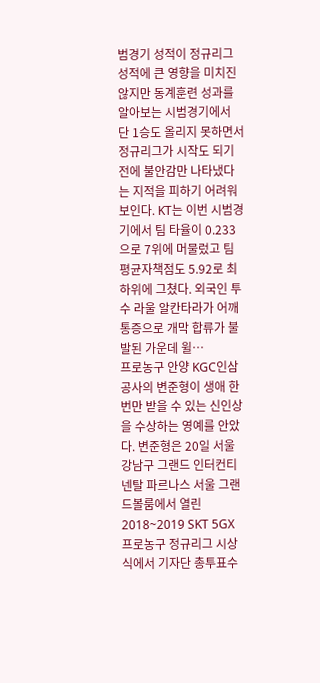범경기 성적이 정규리그 성적에 큰 영향을 미치진 않지만 동계훈련 성과를 알아보는 시범경기에서 단 1승도 올리지 못하면서 정규리그가 시작도 되기 전에 불안감만 나타냈다는 지적을 피하기 어려워 보인다. KT는 이번 시범경기에서 팀 타율이 0.233으로 7위에 머물렀고 팀 평균자책점도 5.92로 최하위에 그쳤다. 외국인 투수 라울 알칸타라가 어깨 통증으로 개막 합류가 불발된 가운데 윌…
프로농구 안양 KGC인삼공사의 변준형이 생애 한번만 받을 수 있는 신인상을 수상하는 영예를 안았다. 변준형은 20일 서울 강남구 그랜드 인터컨티넨탈 파르나스 서울 그랜드볼룸에서 열린 2018~2019 SKT 5GX 프로농구 정규리그 시상식에서 기자단 총투표수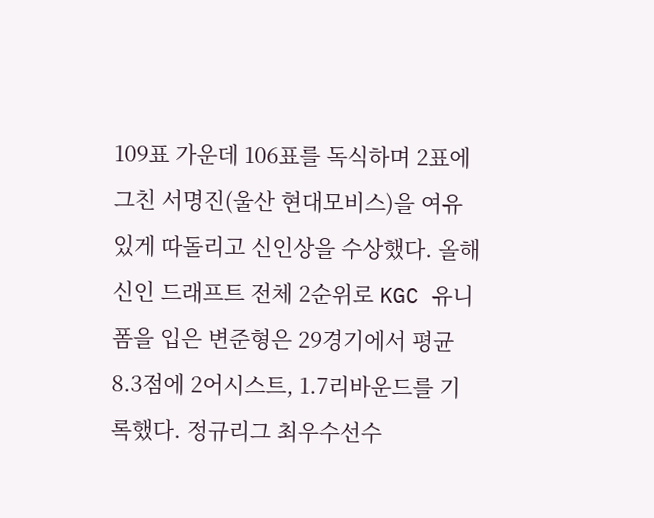109표 가운데 106표를 독식하며 2표에 그친 서명진(울산 현대모비스)을 여유있게 따돌리고 신인상을 수상했다. 올해 신인 드래프트 전체 2순위로 KGC 유니폼을 입은 변준형은 29경기에서 평균 8.3점에 2어시스트, 1.7리바운드를 기록했다. 정규리그 최우수선수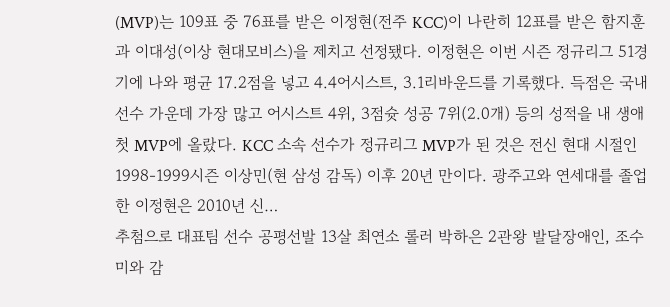(MVP)는 109표 중 76표를 받은 이정현(전주 KCC)이 나란히 12표를 받은 함지훈과 이대성(이상 현대모비스)을 제치고 선정됐다. 이정현은 이번 시즌 정규리그 51경기에 나와 평균 17.2점을 넣고 4.4어시스트, 3.1리바운드를 기록했다. 득점은 국내 선수 가운데 가장 많고 어시스트 4위, 3점슛 성공 7위(2.0개) 등의 성적을 내 생애 첫 MVP에 올랐다. KCC 소속 선수가 정규리그 MVP가 된 것은 전신 현대 시절인 1998-1999시즌 이상민(현 삼성 감독) 이후 20년 만이다. 광주고와 연세대를 졸업한 이정현은 2010년 신…
추첨으로 대표팀 선수 공평선발 13살 최연소 롤러 박하은 2관왕 발달장애인, 조수미와 감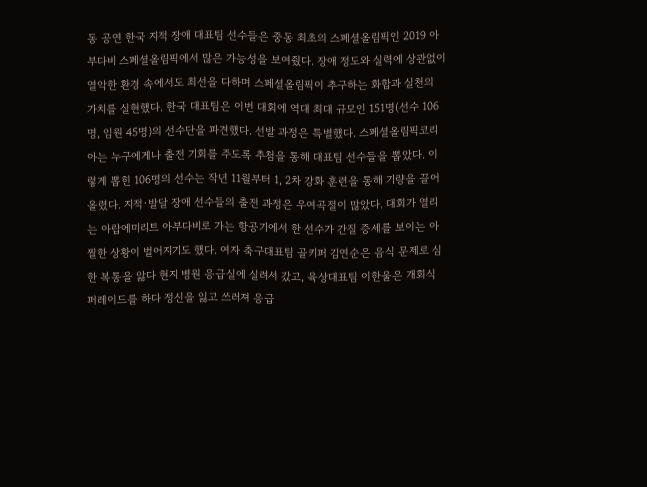동 공연 한국 지적 장애 대표팀 선수들은 중동 최초의 스페셜올림픽인 2019 아부다비 스페셜올림픽에서 많은 가능성을 보여줬다. 장애 정도와 실력에 상관없이 열악한 환경 속에서도 최선을 다하며 스페셜올림픽이 추구하는 화합과 실천의 가치를 실현했다. 한국 대표팀은 이번 대회에 역대 최대 규모인 151명(선수 106명, 임원 45명)의 선수단을 파견했다. 선발 과정은 특별했다. 스페셜올림픽코리아는 누구에게나 출전 기회를 주도록 추첨을 통해 대표팀 선수들을 뽑았다. 이렇게 뽑힌 106명의 선수는 작년 11월부터 1, 2차 강화 훈련을 통해 기량을 끌어올렸다. 지적·발달 장애 선수들의 출전 과정은 우여곡절이 많았다. 대회가 열리는 아랍에미리트 아부다비로 가는 항공기에서 한 선수가 간질 증세를 보이는 아찔한 상황이 벌어지기도 했다. 여자 축구대표팀 골키퍼 김연순은 음식 문제로 심한 복통을 앓다 현지 병원 응급실에 실려서 갔고, 육상대표팀 이한울은 개회식 퍼레이드를 하다 정신을 잃고 쓰러져 응급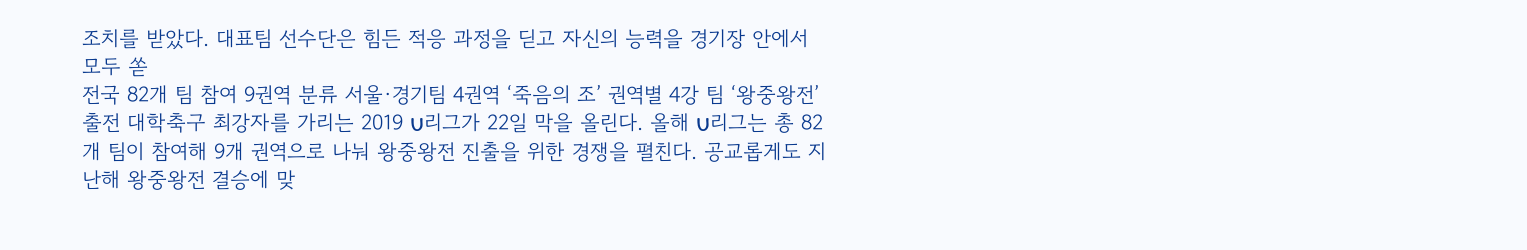조치를 받았다. 대표팀 선수단은 힘든 적응 과정을 딛고 자신의 능력을 경기장 안에서 모두 쏟
전국 82개 팀 참여 9권역 분류 서울·경기팀 4권역 ‘죽음의 조’ 권역별 4강 팀 ‘왕중왕전’ 출전 대학축구 최강자를 가리는 2019 U리그가 22일 막을 올린다. 올해 U리그는 총 82개 팀이 참여해 9개 권역으로 나눠 왕중왕전 진출을 위한 경쟁을 펼친다. 공교롭게도 지난해 왕중왕전 결승에 맞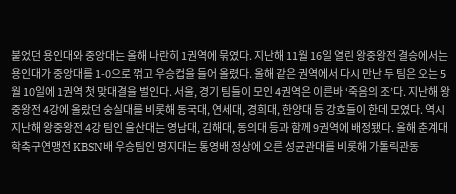붙었던 용인대와 중앙대는 올해 나란히 1권역에 묶였다. 지난해 11월 16일 열린 왕중왕전 결승에서는 용인대가 중앙대를 1-0으로 꺾고 우승컵을 들어 올렸다. 올해 같은 권역에서 다시 만난 두 팀은 오는 5월 10일에 1권역 첫 맞대결을 벌인다. 서울, 경기 팀들이 모인 4권역은 이른바 ‘죽음의 조’다. 지난해 왕중왕전 4강에 올랐던 숭실대를 비롯해 동국대, 연세대, 경희대, 한양대 등 강호들이 한데 모였다. 역시 지난해 왕중왕전 4강 팀인 울산대는 영남대, 김해대, 동의대 등과 함께 9권역에 배정됐다. 올해 춘계대학축구연맹전 KBSN배 우승팀인 명지대는 통영배 정상에 오른 성균관대를 비롯해 가톨릭관동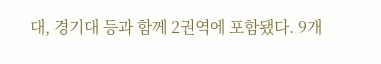대, 경기대 등과 함께 2권역에 포함됐다. 9개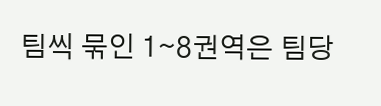팀씩 묶인 1∼8권역은 팀당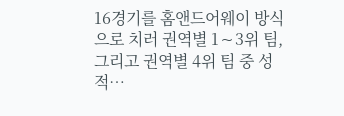16경기를 홈앤드어웨이 방식으로 치러 권역별 1∼3위 팀, 그리고 권역별 4위 팀 중 성적…